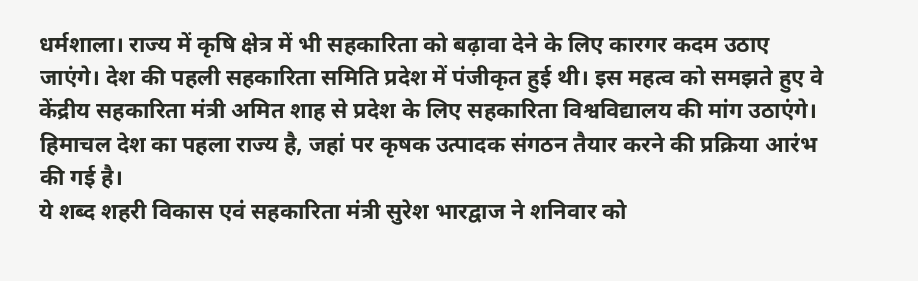धर्मशाला। राज्य में कृषि क्षेत्र में भी सहकारिता को बढ़ावा देने के लिए कारगर कदम उठाए जाएंगे। देश की पहली सहकारिता समिति प्रदेश में पंजीकृत हुई थी। इस महत्व को समझते हुए वे केंद्रीय सहकारिता मंत्री अमित शाह से प्रदेश के लिए सहकारिता विश्वविद्यालय की मांग उठाएंगे। हिमाचल देश का पहला राज्य है, जहां पर कृषक उत्पादक संगठन तैयार करने की प्रक्रिया आरंभ की गई है।
ये शब्द शहरी विकास एवं सहकारिता मंत्री सुरेश भारद्वाज ने शनिवार को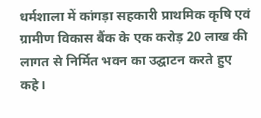धर्मशाला में कांगड़ा सहकारी प्राथमिक कृषि एवं ग्रामीण विकास बैंक के एक करोड़ 20 लाख की लागत से निर्मित भवन का उद्घाटन करते हुए कहे।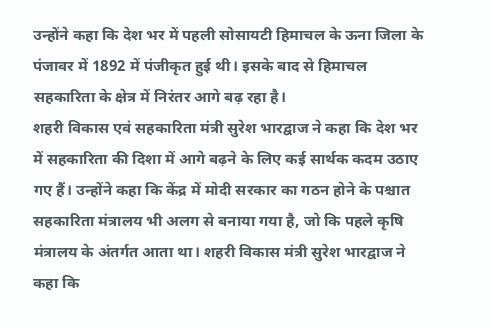उन्होंने कहा कि देश भर में पहली सोसायटी हिमाचल के ऊना जिला के पंजावर में 1892 में पंजीकृत हुई थी। इसके बाद से हिमाचल सहकारिता के क्षेत्र में निरंतर आगे बढ़ रहा है।
शहरी विकास एवं सहकारिता मंत्री सुरेश भारद्वाज ने कहा कि देश भर में सहकारिता की दिशा में आगे बढ़ने के लिए कई सार्थक कदम उठाए गए हैं। उन्होंने कहा कि केंद्र में मोदी सरकार का गठन होने के पश्चात सहकारिता मंत्रालय भी अलग से बनाया गया है, जो कि पहले कृषि मंत्रालय के अंतर्गत आता था। शहरी विकास मंत्री सुरेश भारद्वाज ने कहा कि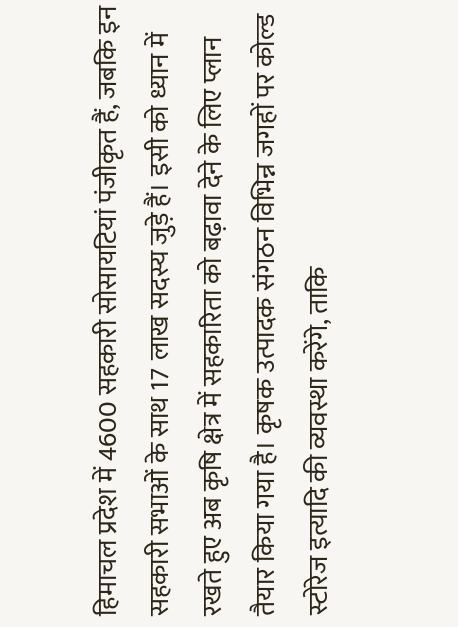हिमाचल प्रदेश में 4600 सहकारी सोसायटियां पंजीकृत हैं, जबकि इन सहकारी सभाओं के साथ 17 लाख सदस्य जुड़े हैं। इसी को ध्यान में रखते हुए अब कृषि क्षेत्र में सहकारिता को बढ़ावा देने के लिए प्लान तैयार किया गया है। कृषक उत्पादक संगठन विभिन्न जगहों पर कोल्ड स्टोरेज इत्यादि की व्यवस्था करेंगे, ताकि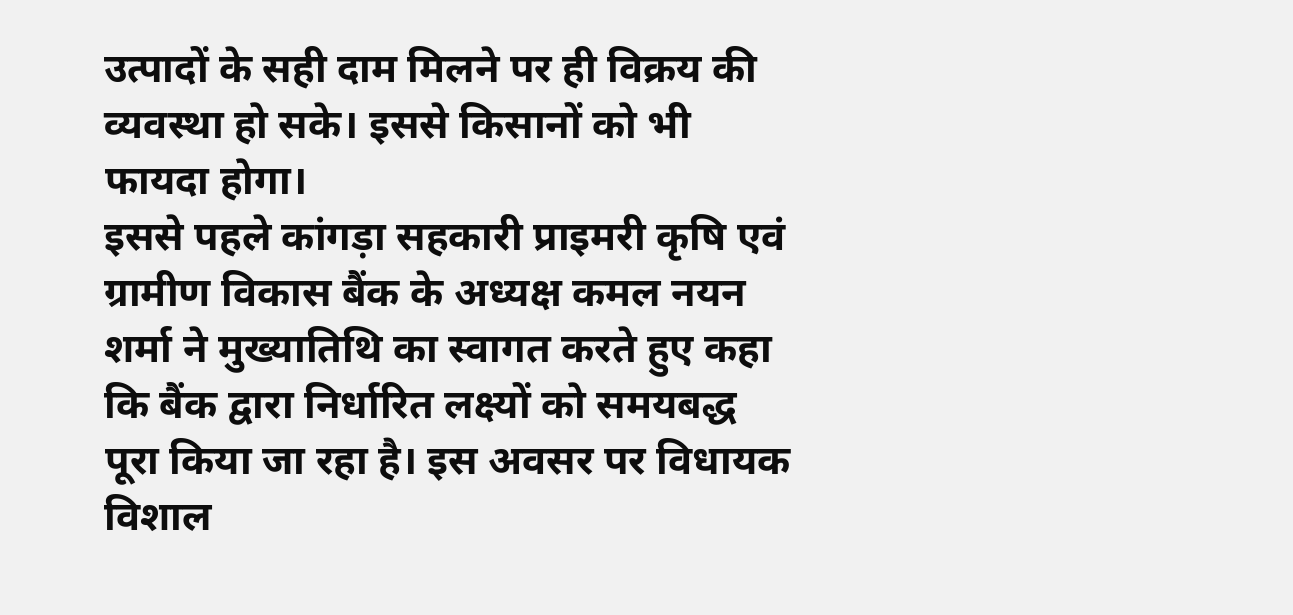उत्पादों के सही दाम मिलने पर ही विक्रय की व्यवस्था हो सके। इससे किसानों को भी फायदा होगा।
इससे पहले कांगड़ा सहकारी प्राइमरी कृषि एवं ग्रामीण विकास बैंक के अध्यक्ष कमल नयन शर्मा ने मुख्यातिथि का स्वागत करते हुए कहा कि बैंक द्वारा निर्धारित लक्ष्यों को समयबद्ध पूरा किया जा रहा है। इस अवसर पर विधायक विशाल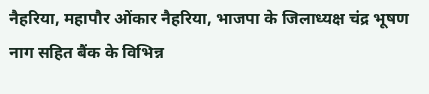नैहरिया, महापौर ओंकार नैहरिया, भाजपा के जिलाध्यक्ष चंद्र भूषण नाग सहित बैंक के विभिन्न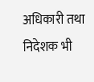अधिकारी तथा निदेशक भी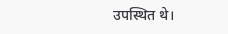उपस्थित थे।